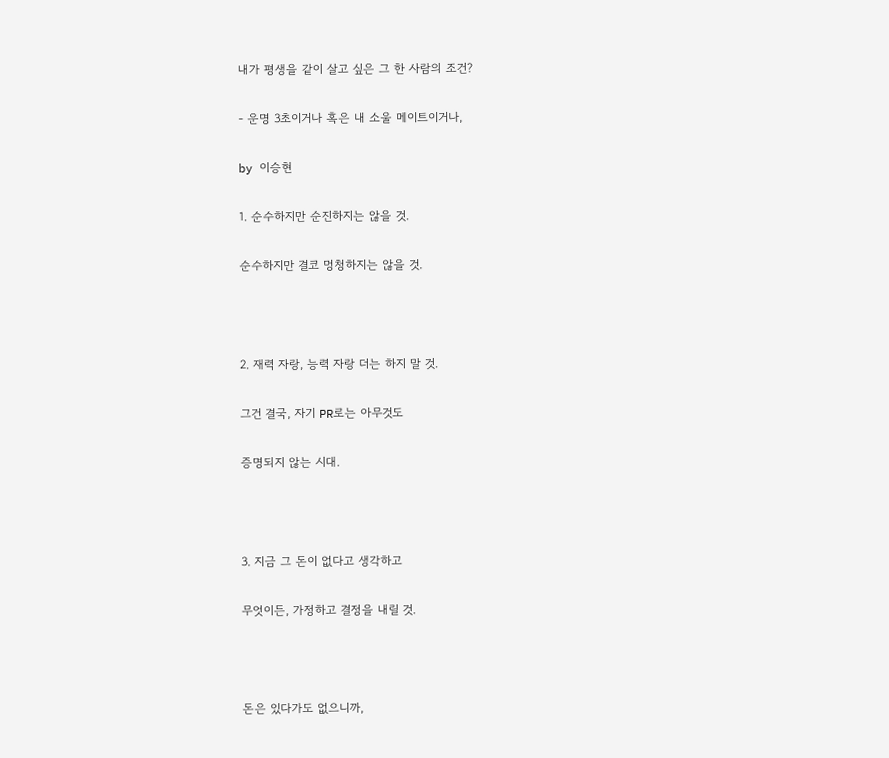내가 평생을 같이 살고 싶은 그 한 사람의 조건?

- 운명 3초이거나 혹은 내 소울 메이트이거나,

by 이승현

1. 순수하지만 순진하지는 않을 것.

순수하지만 결코 멍청하지는 않을 것.



2. 재력 자랑, 능력 자랑 더는 하지 말 것.

그건 결국, 자기 PR로는 아무것도

증명되지 않는 시대.



3. 지금 그 돈이 없다고 생각하고

무엇이든, 가정하고 결정을 내릴 것.



돈은 있다가도 없으니까,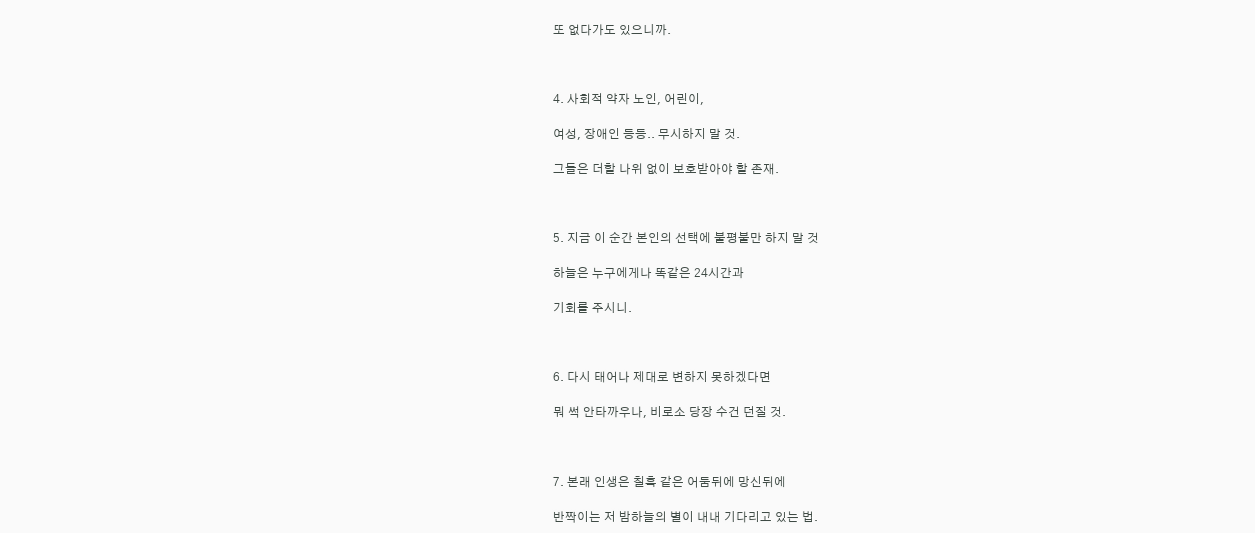또 없다가도 있으니까.



4. 사회적 약자 노인, 어린이,

여성, 장애인 등등.. 무시하지 말 것.

그들은 더할 나위 없이 보호받아야 할 존재.



5. 지금 이 순간 본인의 선택에 불평불만 하지 말 것

하늘은 누구에게나 똑같은 24시간과

기회를 주시니.



6. 다시 태어나 제대로 변하지 못하겠다면

뭐 썩 안타까우나, 비로소 당장 수건 던질 것.



7. 본래 인생은 칠흑 같은 어둠뒤에 망신뒤에

반짝이는 저 밤하늘의 별이 내내 기다리고 있는 법.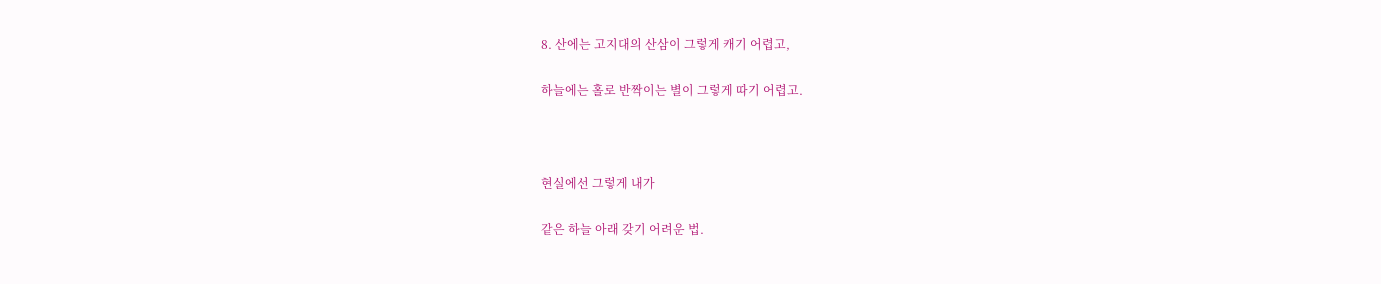8. 산에는 고지대의 산삼이 그렇게 캐기 어렵고,

하늘에는 홀로 반짝이는 별이 그렇게 따기 어렵고.



현실에선 그렇게 내가

같은 하늘 아래 갖기 어려운 법.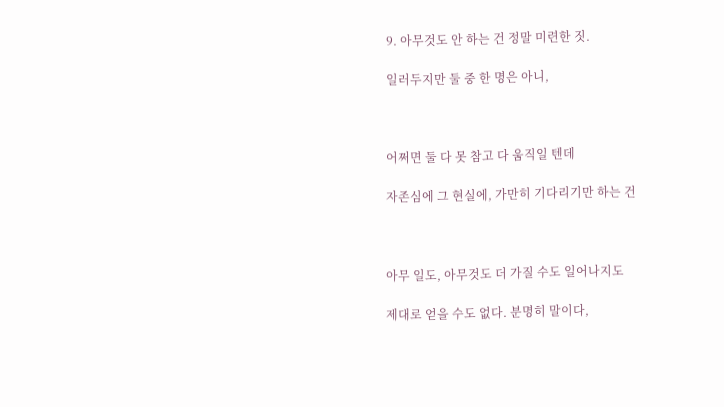9. 아무것도 안 하는 건 정말 미련한 짓.

일러두지만 둘 중 한 명은 아니,



어쩌면 둘 다 못 참고 다 움직일 텐데

자존심에 그 현실에, 가만히 기다리기만 하는 건



아무 일도, 아무것도 더 가질 수도 일어나지도

제대로 얻을 수도 없다. 분명히 말이다,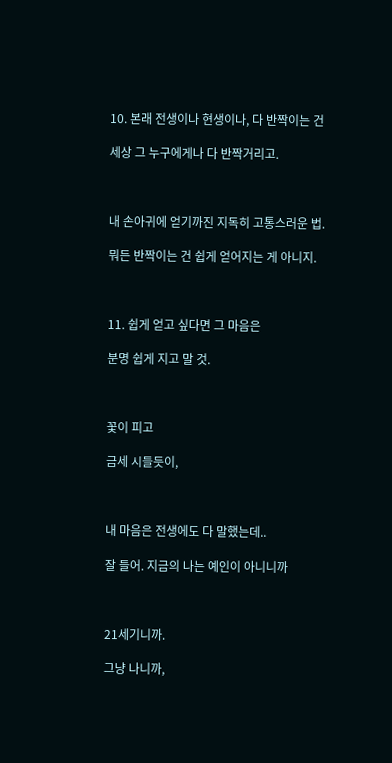10. 본래 전생이나 현생이나, 다 반짝이는 건

세상 그 누구에게나 다 반짝거리고.



내 손아귀에 얻기까진 지독히 고통스러운 법.

뭐든 반짝이는 건 쉽게 얻어지는 게 아니지.



11. 쉽게 얻고 싶다면 그 마음은

분명 쉽게 지고 말 것.



꽃이 피고

금세 시들듯이,



내 마음은 전생에도 다 말했는데..

잘 들어. 지금의 나는 예인이 아니니까



21세기니까.

그냥 나니까,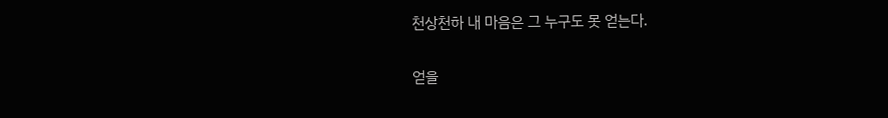천상천하 내 마음은 그 누구도 못 얻는다.

얻을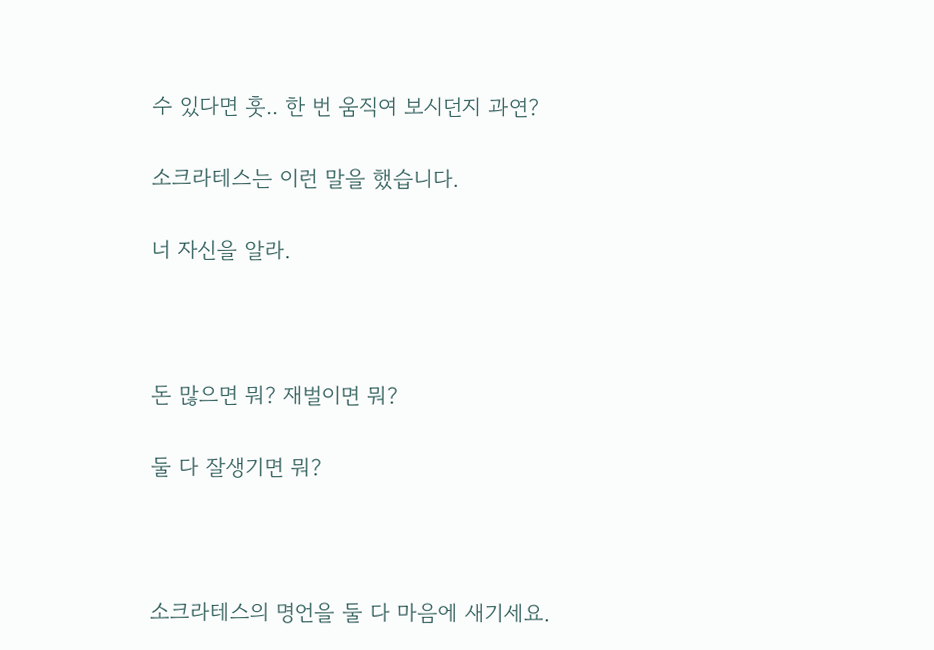수 있다면 훗.. 한 번 움직여 보시던지 과연?

소크라테스는 이런 말을 했습니다.

너 자신을 알라.



돈 많으면 뭐? 재벌이면 뭐?

둘 다 잘생기면 뭐?



소크라테스의 명언을 둘 다 마음에 새기세요.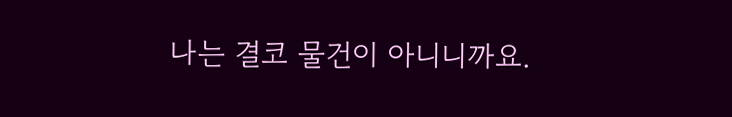나는 결코 물건이 아니니까요.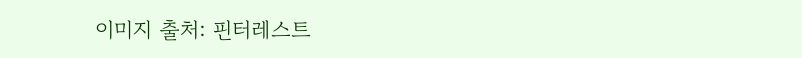이미지 출처: 핀터레스트